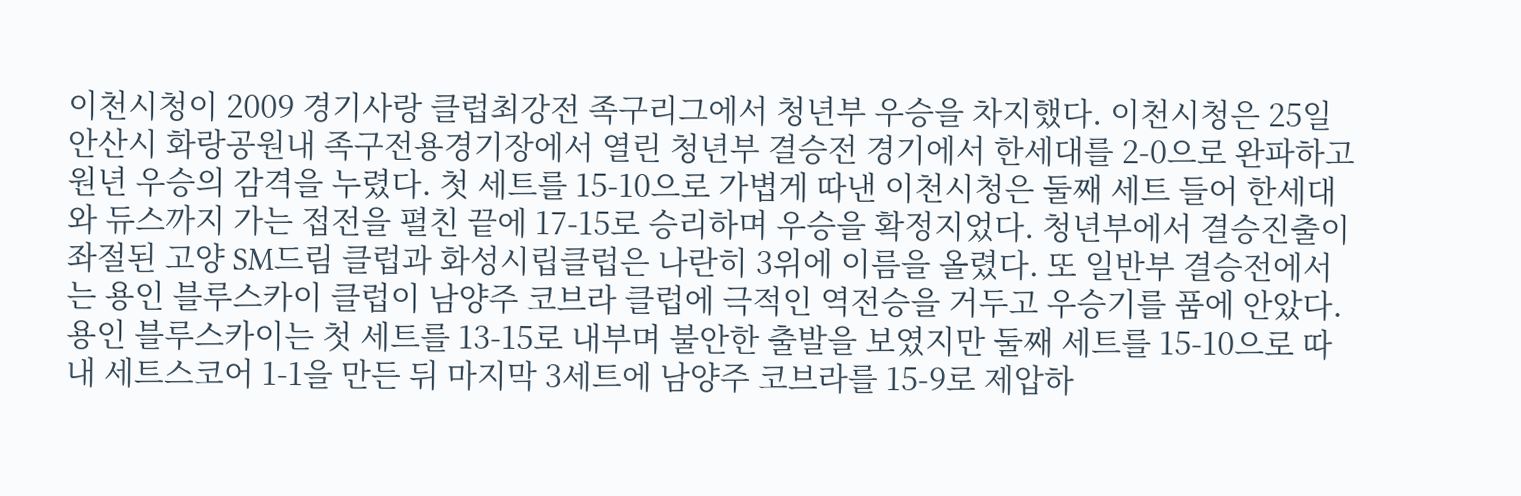이천시청이 2009 경기사랑 클럽최강전 족구리그에서 청년부 우승을 차지했다. 이천시청은 25일 안산시 화랑공원내 족구전용경기장에서 열린 청년부 결승전 경기에서 한세대를 2-0으로 완파하고 원년 우승의 감격을 누렸다. 첫 세트를 15-10으로 가볍게 따낸 이천시청은 둘째 세트 들어 한세대와 듀스까지 가는 접전을 펼친 끝에 17-15로 승리하며 우승을 확정지었다. 청년부에서 결승진출이 좌절된 고양 SM드림 클럽과 화성시립클럽은 나란히 3위에 이름을 올렸다. 또 일반부 결승전에서는 용인 블루스카이 클럽이 남양주 코브라 클럽에 극적인 역전승을 거두고 우승기를 품에 안았다. 용인 블루스카이는 첫 세트를 13-15로 내부며 불안한 출발을 보였지만 둘째 세트를 15-10으로 따내 세트스코어 1-1을 만든 뒤 마지막 3세트에 남양주 코브라를 15-9로 제압하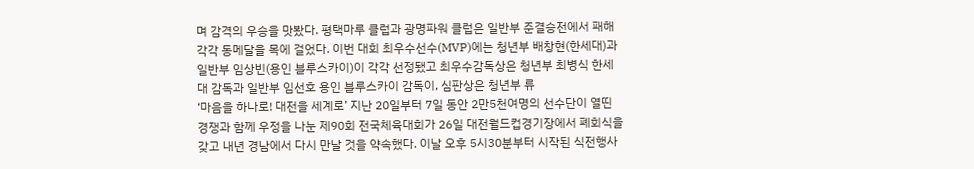며 감격의 우승을 맛봤다. 평택마루 클럽과 광명파워 클럽은 일반부 준결승전에서 패해 각각 동메달을 목에 걸었다. 이번 대회 최우수선수(MVP)에는 청년부 배창현(한세대)과 일반부 임상빈(용인 블루스카이)이 각각 선정됐고 최우수감독상은 청년부 최병식 한세대 감독과 일반부 임선호 용인 블루스카이 감독이, 심판상은 청년부 류
‘마음을 하나로! 대전을 세계로’ 지난 20일부터 7일 동안 2만5천여명의 선수단이 열띤 경쟁과 함께 우정을 나눈 제90회 전국체육대회가 26일 대전월드컵경기장에서 폐회식을 갖고 내년 경남에서 다시 만날 것을 약속했다. 이날 오후 5시30분부터 시작된 식전행사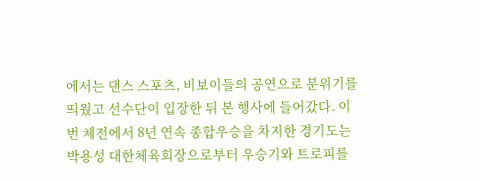에서는 댄스 스포츠, 비보이들의 공연으로 분위기를 띄웠고 선수단이 입장한 뒤 본 행사에 들어갔다. 이번 체전에서 8년 연속 종합우승을 차지한 경기도는 박용성 대한체육회장으로부터 우승기와 트로피를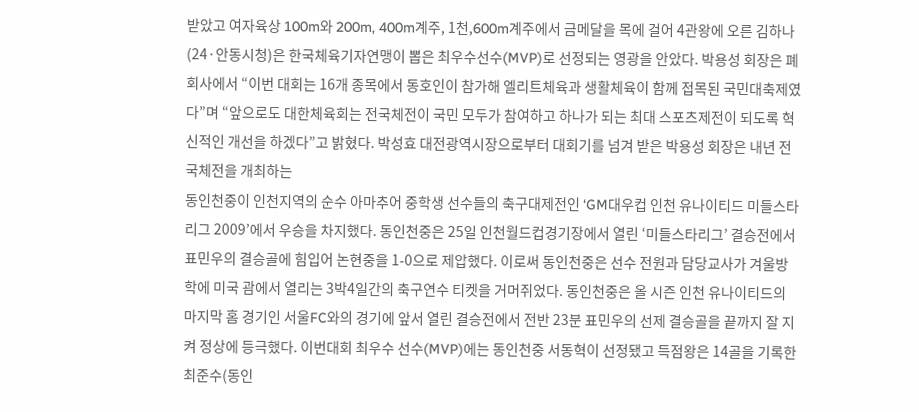받았고 여자육상 100m와 200m, 400m계주, 1천,600m계주에서 금메달을 목에 걸어 4관왕에 오른 김하나(24·안동시청)은 한국체육기자연맹이 뽑은 최우수선수(MVP)로 선정되는 영광을 안았다. 박용성 회장은 폐회사에서 “이번 대회는 16개 종목에서 동호인이 참가해 엘리트체육과 생활체육이 함께 접목된 국민대축제였다”며 “앞으로도 대한체육회는 전국체전이 국민 모두가 참여하고 하나가 되는 최대 스포츠제전이 되도록 혁신적인 개선을 하겠다”고 밝혔다. 박성효 대전광역시장으로부터 대회기를 넘겨 받은 박용성 회장은 내년 전국체전을 개최하는
동인천중이 인천지역의 순수 아마추어 중학생 선수들의 축구대제전인 ‘GM대우컵 인천 유나이티드 미들스타리그 2009’에서 우승을 차지했다. 동인천중은 25일 인천월드컵경기장에서 열린 ‘미들스타리그’ 결승전에서 표민우의 결승골에 힘입어 논현중을 1-0으로 제압했다. 이로써 동인천중은 선수 전원과 담당교사가 겨울방학에 미국 괌에서 열리는 3박4일간의 축구연수 티켓을 거머쥐었다. 동인천중은 올 시즌 인천 유나이티드의 마지막 홈 경기인 서울FC와의 경기에 앞서 열린 결승전에서 전반 23분 표민우의 선제 결승골을 끝까지 잘 지켜 정상에 등극했다. 이번대회 최우수 선수(MVP)에는 동인천중 서동혁이 선정됐고 득점왕은 14골을 기록한 최준수(동인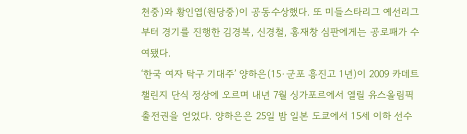천중)와 황인엽(원당중)이 공동수상했다. 또 미들스타리그 예선리그부터 경기를 진행한 김경복, 신경철, 홍재창 심판에게는 공로패가 수여됐다.
‘한국 여자 탁구 기대주’ 양하은(15·군포 흥진고 1년)이 2009 카데트 챌린지 단식 정상에 오르며 내년 7월 싱가포르에서 열릴 유스올림픽 출전권을 얻었다. 양하은은 25일 밤 일본 도쿄에서 15세 이하 선수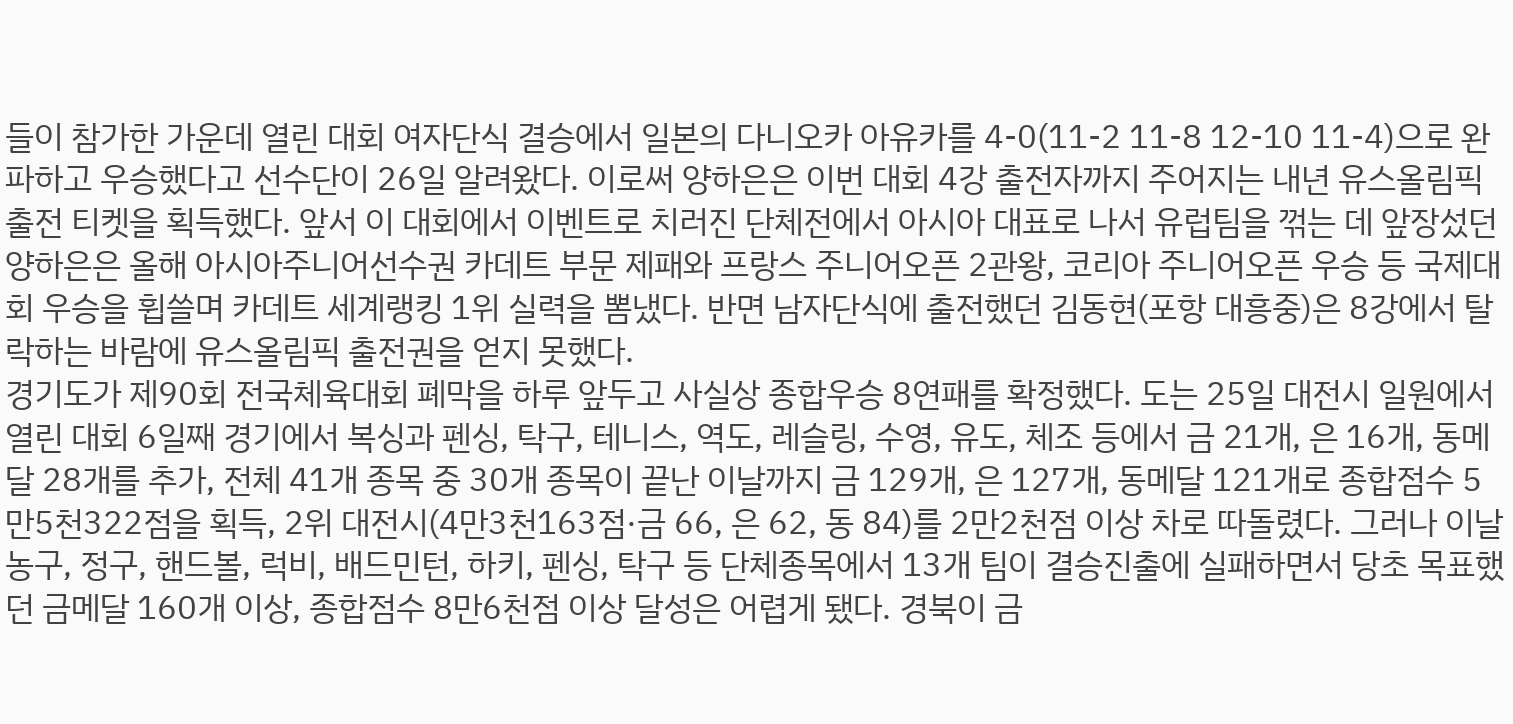들이 참가한 가운데 열린 대회 여자단식 결승에서 일본의 다니오카 아유카를 4-0(11-2 11-8 12-10 11-4)으로 완파하고 우승했다고 선수단이 26일 알려왔다. 이로써 양하은은 이번 대회 4강 출전자까지 주어지는 내년 유스올림픽 출전 티켓을 획득했다. 앞서 이 대회에서 이벤트로 치러진 단체전에서 아시아 대표로 나서 유럽팀을 꺾는 데 앞장섰던 양하은은 올해 아시아주니어선수권 카데트 부문 제패와 프랑스 주니어오픈 2관왕, 코리아 주니어오픈 우승 등 국제대회 우승을 휩쓸며 카데트 세계랭킹 1위 실력을 뽐냈다. 반면 남자단식에 출전했던 김동현(포항 대흥중)은 8강에서 탈락하는 바람에 유스올림픽 출전권을 얻지 못했다.
경기도가 제90회 전국체육대회 폐막을 하루 앞두고 사실상 종합우승 8연패를 확정했다. 도는 25일 대전시 일원에서 열린 대회 6일째 경기에서 복싱과 펜싱, 탁구, 테니스, 역도, 레슬링, 수영, 유도, 체조 등에서 금 21개, 은 16개, 동메달 28개를 추가, 전체 41개 종목 중 30개 종목이 끝난 이날까지 금 129개, 은 127개, 동메달 121개로 종합점수 5만5천322점을 획득, 2위 대전시(4만3천163점·금 66, 은 62, 동 84)를 2만2천점 이상 차로 따돌렸다. 그러나 이날 농구, 정구, 핸드볼, 럭비, 배드민턴, 하키, 펜싱, 탁구 등 단체종목에서 13개 팀이 결승진출에 실패하면서 당초 목표했던 금메달 160개 이상, 종합점수 8만6천점 이상 달성은 어렵게 됐다. 경북이 금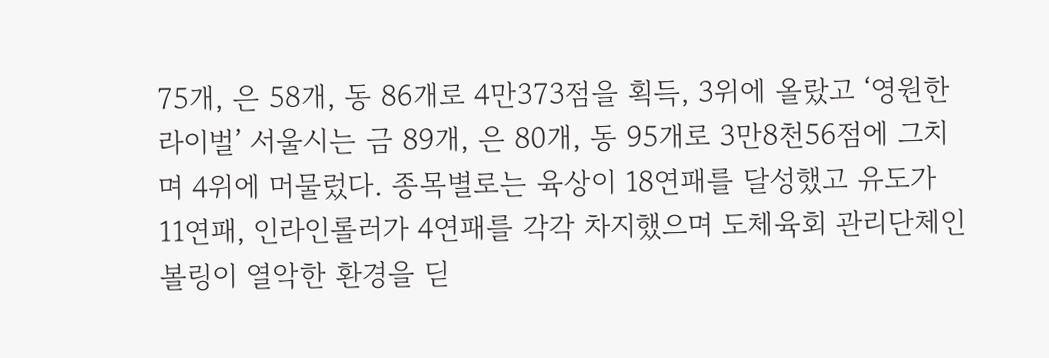75개, 은 58개, 동 86개로 4만373점을 획득, 3위에 올랐고 ‘영원한 라이벌’ 서울시는 금 89개, 은 80개, 동 95개로 3만8천56점에 그치며 4위에 머물렀다. 종목별로는 육상이 18연패를 달성했고 유도가 11연패, 인라인롤러가 4연패를 각각 차지했으며 도체육회 관리단체인 볼링이 열악한 환경을 딛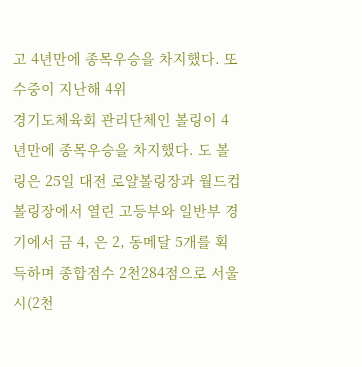고 4년만에 종목우승을 차지했다. 또 수중이 지난해 4위
경기도체육회 관리단체인 볼링이 4년만에 종목우승을 차지했다. 도 볼링은 25일 대전 로얄볼링장과 월드컵볼링장에서 열린 고등부와 일반부 경기에서 금 4, 은 2, 동메달 5개를 획득하며 종합점수 2천284점으로 서울시(2천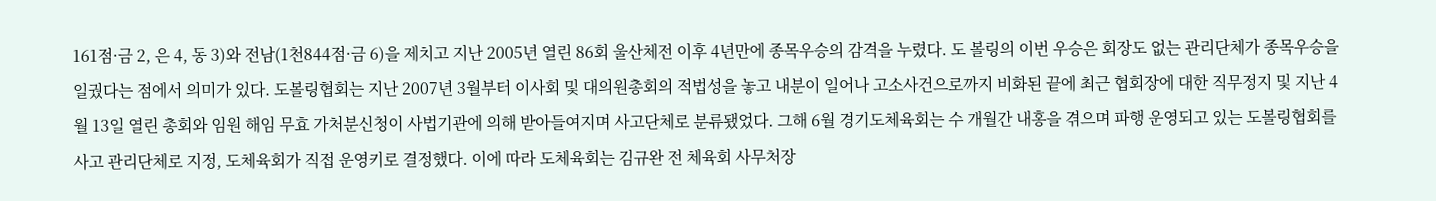161점·금 2, 은 4, 동 3)와 전남(1천844점·금 6)을 제치고 지난 2005년 열린 86회 울산체전 이후 4년만에 종목우승의 감격을 누렸다. 도 볼링의 이번 우승은 회장도 없는 관리단체가 종목우승을 일궜다는 점에서 의미가 있다. 도볼링협회는 지난 2007년 3월부터 이사회 및 대의원총회의 적법성을 놓고 내분이 일어나 고소사건으로까지 비화된 끝에 최근 협회장에 대한 직무정지 및 지난 4월 13일 열린 총회와 임원 해임 무효 가처분신청이 사법기관에 의해 받아들여지며 사고단체로 분류됐었다. 그해 6월 경기도체육회는 수 개월간 내홍을 겪으며 파행 운영되고 있는 도볼링협회를 사고 관리단체로 지정, 도체육회가 직접 운영키로 결정했다. 이에 따라 도체육회는 김규완 전 체육회 사무처장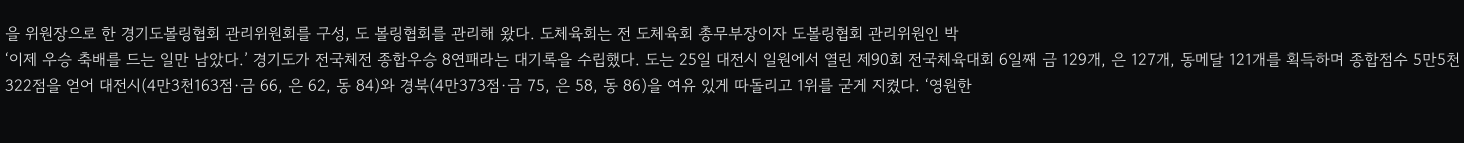을 위원장으로 한 경기도볼링협회 관리위원회를 구성, 도 볼링협회를 관리해 왔다. 도체육회는 전 도체육회 총무부장이자 도볼링협회 관리위원인 박
‘이제 우승 축배를 드는 일만 남았다.’ 경기도가 전국체전 종합우승 8연패라는 대기록을 수립했다. 도는 25일 대전시 일원에서 열린 제90회 전국체육대회 6일째 금 129개, 은 127개, 동메달 121개를 획득하며 종합점수 5만5천322점을 얻어 대전시(4만3천163점·금 66, 은 62, 동 84)와 경북(4만373점·금 75, 은 58, 동 86)을 여유 있게 따돌리고 1위를 굳게 지켰다. ‘영원한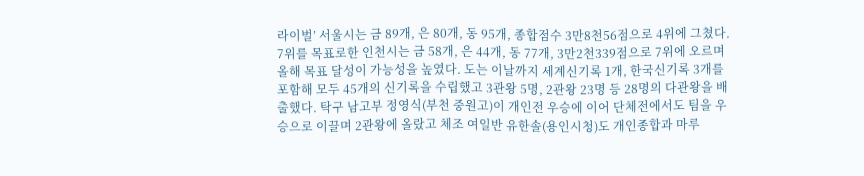라이벌’ 서울시는 금 89개, 은 80개, 동 95개, 종합점수 3만8천56점으로 4위에 그쳤다. 7위를 목표로한 인천시는 금 58개, 은 44개, 동 77개, 3만2천339점으로 7위에 오르며 올해 목표 달성이 가능성을 높였다. 도는 이날까지 세계신기록 1개, 한국신기록 3개를 포함해 모두 45개의 신기록을 수립했고 3관왕 5명, 2관왕 23명 등 28명의 다관왕을 배출했다. 탁구 남고부 정영식(부천 중원고)이 개인전 우승에 이어 단체전에서도 팀을 우승으로 이끌며 2관왕에 올랐고 체조 여일반 유한솔(용인시청)도 개인종합과 마루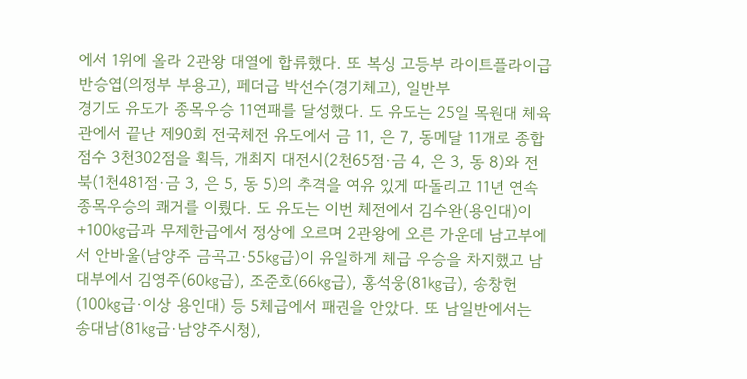에서 1위에 올라 2관왕 대열에 합류했다. 또 복싱 고등부 라이트플라이급 반승엽(의정부 부용고), 페더급 박선수(경기체고), 일반부
경기도 유도가 종목우승 11연패를 달성했다. 도 유도는 25일 목원대 체육관에서 끝난 제90회 전국체전 유도에서 금 11, 은 7, 동메달 11개로 종합점수 3천302점을 획득, 개최지 대전시(2천65점·금 4, 은 3, 동 8)와 전북(1천481점·금 3, 은 5, 동 5)의 추격을 여유 있게 따돌리고 11년 연속 종목우승의 쾌거를 이뤘다. 도 유도는 이번 체전에서 김수완(용인대)이 +100㎏급과 무제한급에서 정상에 오르며 2관왕에 오른 가운데 남고부에서 안바울(남양주 금곡고·55㎏급)이 유일하게 체급 우승을 차지했고 남대부에서 김영주(60㎏급), 조준호(66㎏급), 홍석웅(81㎏급), 송창헌(100㎏급·이상 용인대) 등 5체급에서 패권을 안았다. 또 남일반에서는 송대남(81㎏급·남양주시청),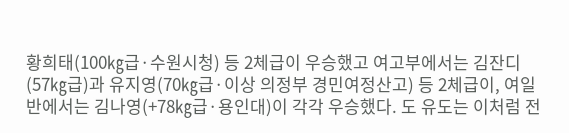황희태(100㎏급·수원시청) 등 2체급이 우승했고 여고부에서는 김잔디(57㎏급)과 유지영(70㎏급·이상 의정부 경민여정산고) 등 2체급이, 여일반에서는 김나영(+78㎏급·용인대)이 각각 우승했다. 도 유도는 이처럼 전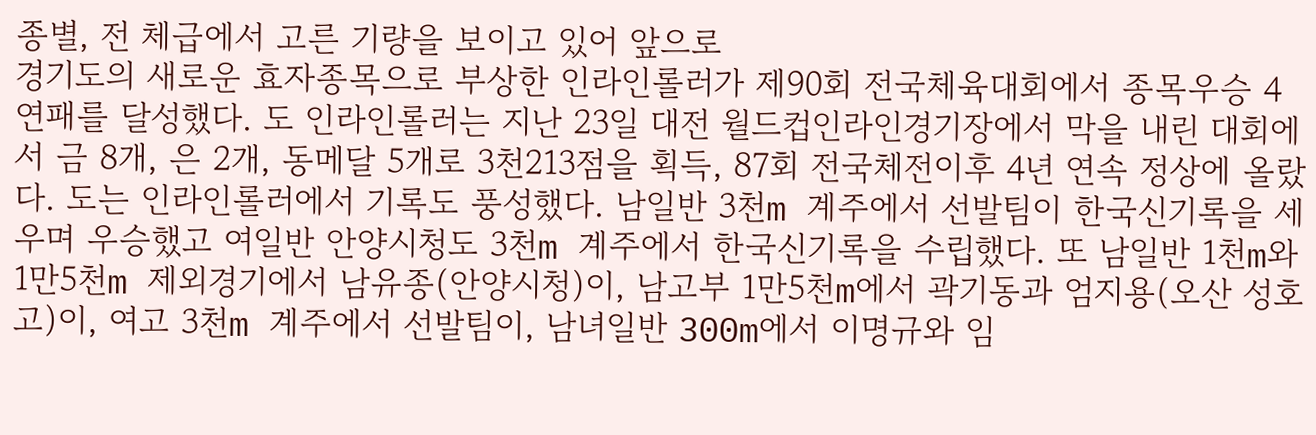종별, 전 체급에서 고른 기량을 보이고 있어 앞으로
경기도의 새로운 효자종목으로 부상한 인라인롤러가 제90회 전국체육대회에서 종목우승 4연패를 달성했다. 도 인라인롤러는 지난 23일 대전 월드컵인라인경기장에서 막을 내린 대회에서 금 8개, 은 2개, 동메달 5개로 3천213점을 획득, 87회 전국체전이후 4년 연속 정상에 올랐다. 도는 인라인롤러에서 기록도 풍성했다. 남일반 3천m 계주에서 선발팀이 한국신기록을 세우며 우승했고 여일반 안양시청도 3천m 계주에서 한국신기록을 수립했다. 또 남일반 1천m와 1만5천m 제외경기에서 남유종(안양시청)이, 남고부 1만5천m에서 곽기동과 엄지용(오산 성호고)이, 여고 3천m 계주에서 선발팀이, 남녀일반 300m에서 이명규와 임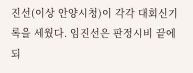진선(이상 안양시청)이 각각 대회신기록을 세웠다. 임진선은 판정시비 끝에 되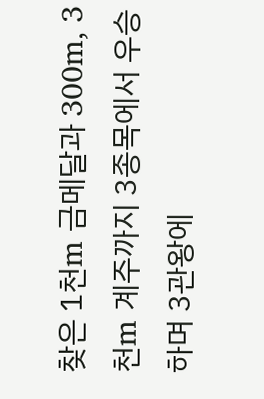찾은 1천m 금메달과 300m, 3천m 계주까지 3종목에서 우승하며 3관왕에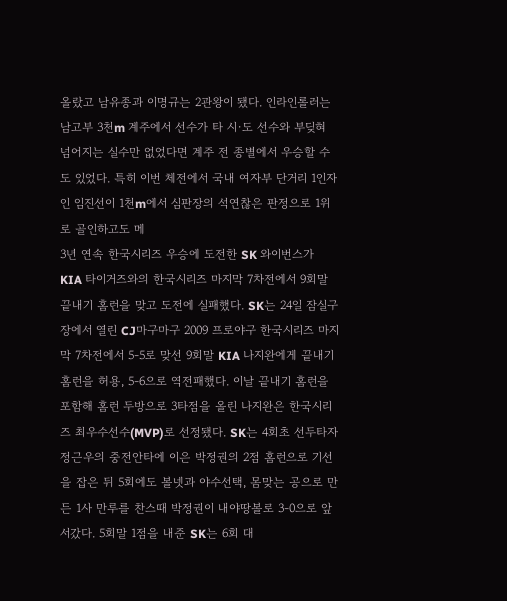올랐고 남유종과 이명규는 2관왕이 됐다. 인라인롤러는 남고부 3천m 계주에서 선수가 타 시·도 선수와 부딪혀 넘어지는 실수만 없었다면 계주 전 종별에서 우승할 수도 있었다. 특히 이번 체전에서 국내 여자부 단거리 1인자인 임진선이 1천m에서 심판장의 석연찮은 판정으로 1위로 골인하고도 메
3년 연속 한국시리즈 우승에 도전한 SK 와이번스가 KIA 타이거즈와의 한국시리즈 마지막 7차전에서 9회말 끝내기 홈런을 맞고 도전에 실패했다. SK는 24일 잠실구장에서 열린 CJ마구마구 2009 프로야구 한국시리즈 마지막 7차전에서 5-5로 맞선 9회말 KIA 나지완에게 끝내기 홈런을 허용, 5-6으로 역전패했다. 이날 끝내기 홈런을 포함해 홈런 두방으로 3타점을 올린 나지완은 한국시리즈 최우수선수(MVP)로 선정됐다. SK는 4회초 선두타자 정근우의 중전안타에 이은 박정권의 2점 홈런으로 기선을 잡은 뒤 5회에도 볼넷과 야수선택, 몸맞는 공으로 만든 1사 만루를 찬스때 박정권이 내야땅볼로 3-0으로 앞서갔다. 5회말 1점을 내준 SK는 6회 대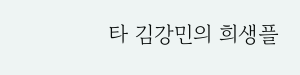타 김강민의 희생플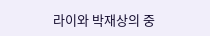라이와 박재상의 중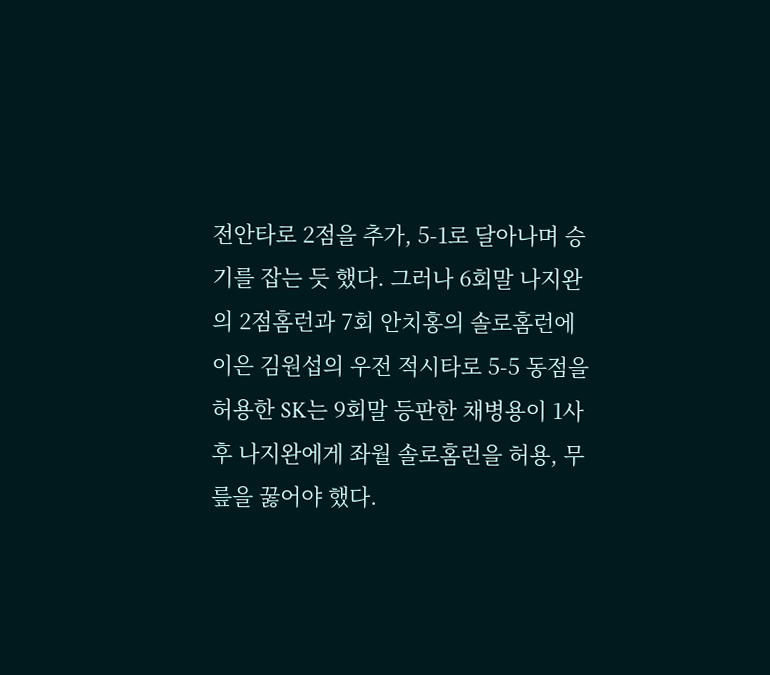전안타로 2점을 추가, 5-1로 달아나며 승기를 잡는 듯 했다. 그러나 6회말 나지완의 2점홈런과 7회 안치홍의 솔로홈런에 이은 김원섭의 우전 적시타로 5-5 동점을 허용한 SK는 9회말 등판한 채병용이 1사 후 나지완에게 좌월 솔로홈런을 허용, 무릎을 꿇어야 했다.